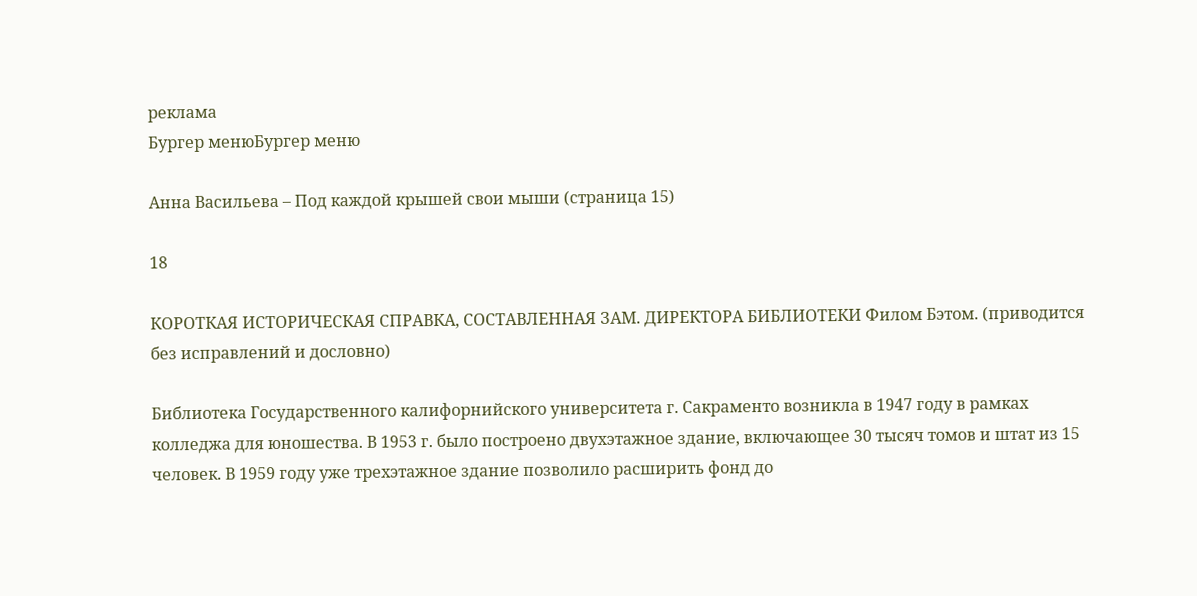реклама
Бургер менюБургер меню

Анна Васильева – Под каждой крышей свои мыши (страница 15)

18

КОРОТКАЯ ИСТОРИЧЕСКАЯ СПРАВКА, СОСТАВЛЕННАЯ ЗАМ. ДИРЕКТОРА БИБЛИОТЕКИ Филом Бэтом. (приводится без исправлений и дословно)

Библиотека Государственного калифорнийского университета г. Сакраменто возникла в 1947 году в рамках колледжа для юношества. В 1953 г. было построено двухэтажное здание, включающее 30 тысяч томов и штат из 15 человек. В 1959 году уже трехэтажное здание позволило расширить фонд до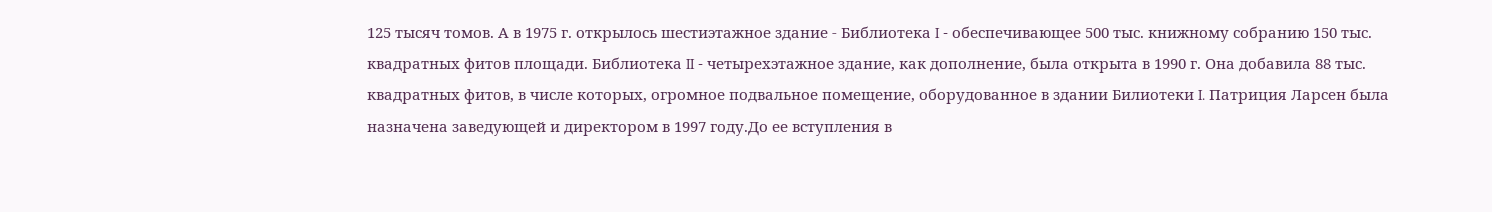125 тысяч томов. А в 1975 г. открылось шестиэтажное здание - Библиотека I - обеспечивающее 500 тыс. книжному собранию 150 тыс. квадратных фитов площади. Библиотека II - четырехэтажное здание, как дополнение, была открыта в 1990 г. Она добавила 88 тыс. квадратных фитов, в числе которых, огромное подвальное помещение, оборудованное в здании Билиотеки I. Патриция Ларсен была назначена заведующей и директором в 1997 году.До ее вступления в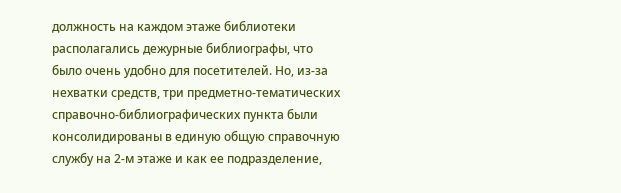должность на каждом этаже библиотеки располагались дежурные библиографы, что было очень удобно для посетителей. Но, из-за нехватки средств, три предметно-тематических справочно-библиографических пункта были консолидированы в единую общую справочную службу на 2-м этаже и как ее подразделение,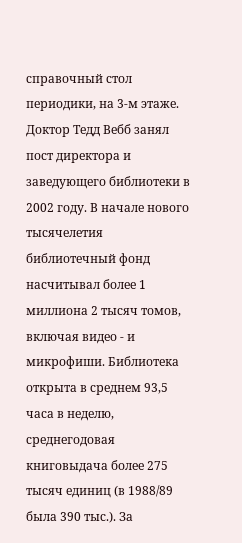справочный стол периодики, на 3-м этаже. Доктор Тедд Вебб занял пост директора и заведующего библиотеки в 2002 году. В начале нового тысячелетия библиотечный фонд насчитывал более 1 миллиона 2 тысяч томов, включая видео - и микрофиши. Библиотека открыта в среднем 93,5 часа в неделю, среднегодовая книговыдача более 275 тысяч единиц (в 1988/89 была 390 тыс.). За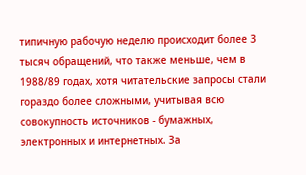типичную рабочую неделю происходит более 3 тысяч обращений, что также меньше, чем в 1988/89 годах, хотя читательские запросы стали гораздо более сложными, учитывая всю совокупность источников - бумажных, электронных и интернетных. За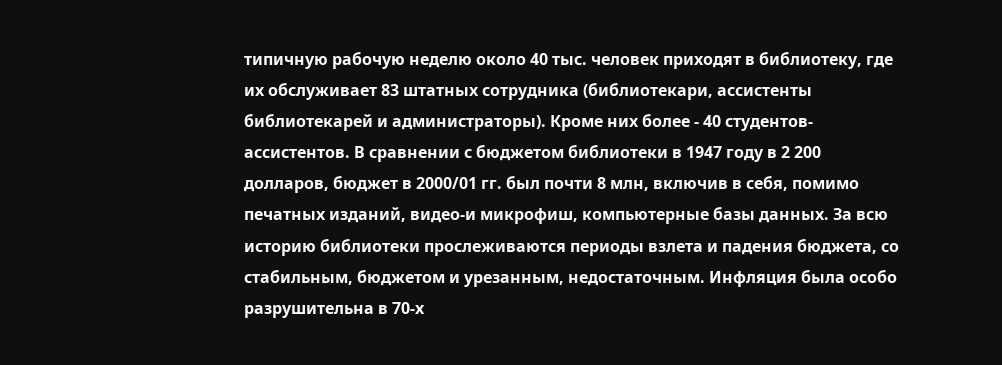типичную рабочую неделю около 40 тыс. человек приходят в библиотеку, где их обслуживает 83 штатных сотрудника (библиотекари, ассистенты библиотекарей и администраторы). Кроме них более - 40 студентов-ассистентов. В сравнении с бюджетом библиотеки в 1947 году в 2 200 долларов, бюджет в 2000/01 гг. был почти 8 млн, включив в себя, помимо печатных изданий, видео-и микрофиш, компьютерные базы данных. За всю историю библиотеки прослеживаются периоды взлета и падения бюджета, со стабильным, бюджетом и урезанным, недостаточным. Инфляция была особо разрушительна в 70-х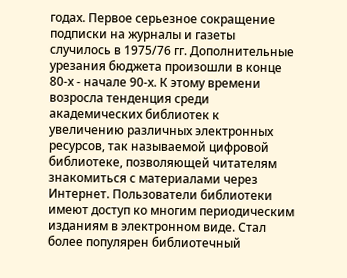годах. Первое серьезное сокращение подписки на журналы и газеты случилось в 1975/76 гг. Дополнительные урезания бюджета произошли в конце 80-х - начале 90-х. К этому времени возросла тенденция среди академических библиотек к увеличению различных электронных ресурсов, так называемой цифровой библиотеке, позволяющей читателям знакомиться с материалами через Интернет. Пользователи библиотеки имеют доступ ко многим периодическим изданиям в электронном виде. Стал более популярен библиотечный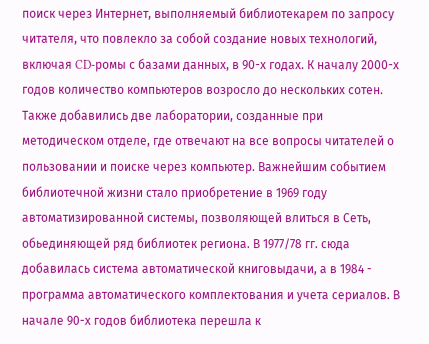поиск через Интернет, выполняемый библиотекарем по запросу читателя, что повлекло за собой создание новых технологий, включая CD-ромы с базами данных, в 90-х годах. К началу 2000-х годов количество компьютеров возросло до нескольких сотен. Также добавились две лаборатории, созданные при методическом отделе, где отвечают на все вопросы читателей о пользовании и поиске через компьютер. Важнейшим событием библиотечной жизни стало приобретение в 1969 году автоматизированной системы, позволяющей влиться в Сеть, обьединяющей ряд библиотек региона. В 1977/78 гг. сюда добавилась система автоматической книговыдачи, а в 1984 - программа автоматического комплектования и учета сериалов. В начале 90-х годов библиотека перешла к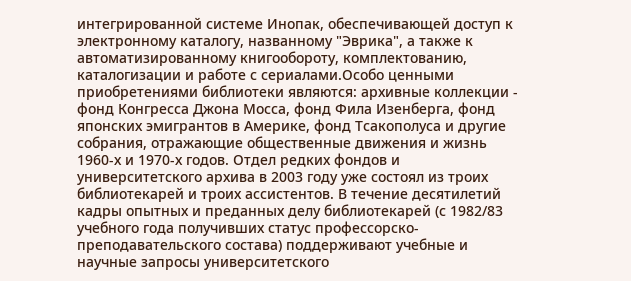интегрированной системе Инопак, обеспечивающей доступ к электронному каталогу, названному "Эврика", а также к автоматизированному книгообороту, комплектованию, каталогизации и работе с сериалами.Особо ценными приобретениями библиотеки являются: архивные коллекции - фонд Конгресса Джона Мосса, фонд Фила Изенберга, фонд японских эмигрантов в Америке, фонд Тсакополуса и другие собрания, отражающие общественные движения и жизнь 1960-х и 1970-х годов. Отдел редких фондов и университетского архива в 2003 году уже состоял из троих библиотекарей и троих ассистентов. В течение десятилетий кадры опытных и преданных делу библиотекарей (с 1982/83 учебного года получивших статус профессорско-преподавательского состава) поддерживают учебные и научные запросы университетского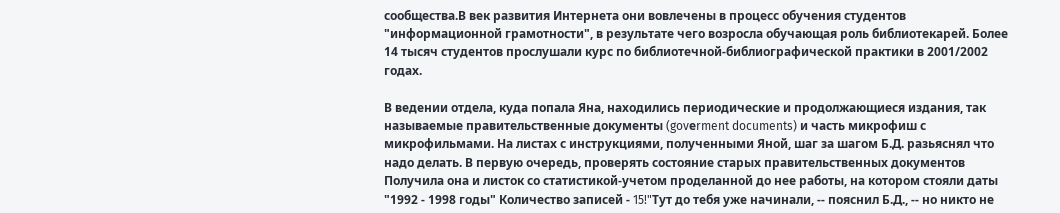сообщества.В век развития Интернета они вовлечены в процесс обучения студентов "информационной грамотности", в результате чего возросла обучающая роль библиотекарей. Более 14 тысяч студентов прослушали курс по библиотечной-библиографической практики в 2001/2002 годах.

В ведении отдела, куда попала Яна, находились периодические и продолжающиеся издания, так называемые правительственные документы (govеrment documents) и часть микрофиш с микрофильмами. На листах с инструкциями, полученными Яной, шаг за шагом Б.Д. разьяснял что надо делать. В первую очередь, проверять состояние старых правительственных документов Получила она и листок со статистикой-учетом проделанной до нее работы, на котором стояли даты "1992 - 1998 годы" Количество записей - 15!"Tут до тебя уже начинали, -- пояснил Б.Д., -- но никто не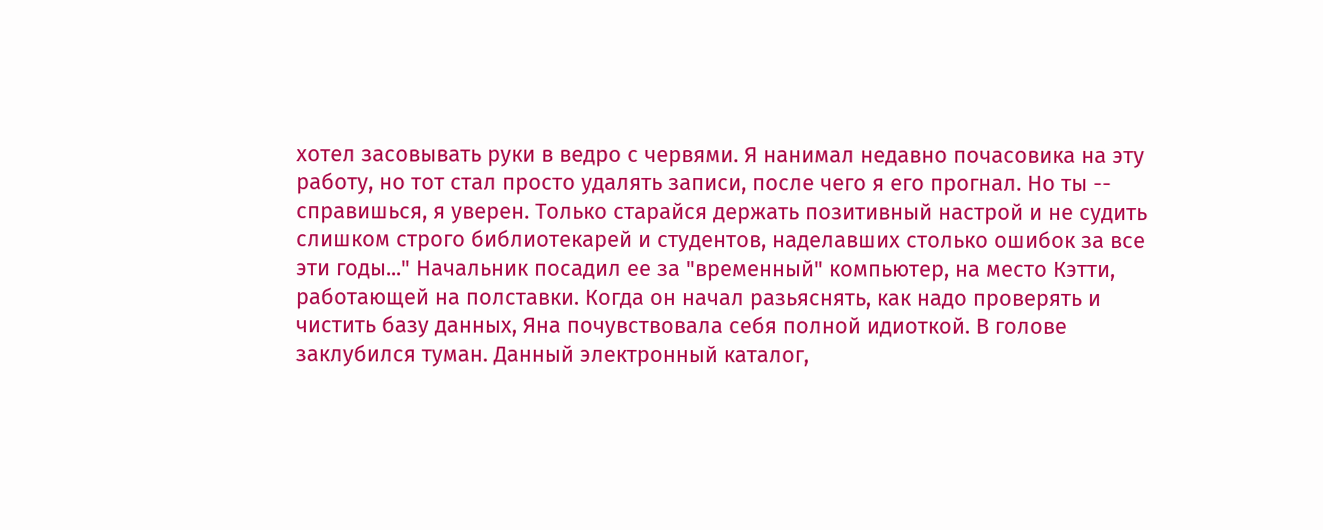хотел засовывать руки в ведро с червями. Я нанимал недавно почасовика на эту работу, но тот стал просто удалять записи, после чего я его прогнал. Но ты -- справишься, я уверен. Только старайся держать позитивный настрой и не судить слишком строго библиотекарей и студентов, наделавших столько ошибок за все эти годы..." Начальник посадил ее за "временный" компьютер, на место Кэтти, работающей на полставки. Когда он начал разьяснять, как надо проверять и чистить базу данных, Яна почувствовала себя полной идиоткой. В голове заклубился туман. Данный электронный каталог,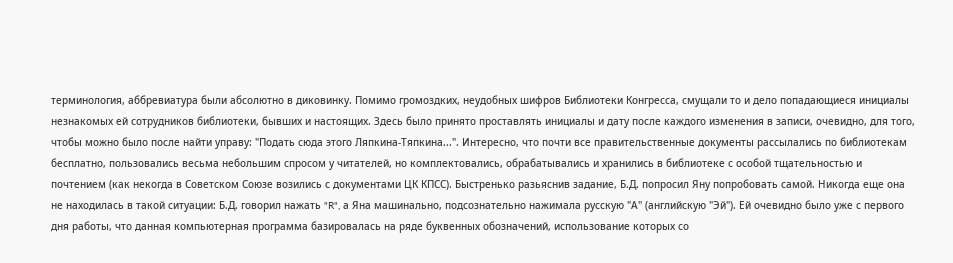терминология, аббревиатура были абсолютно в диковинку. Помимо громоздких, неудобных шифров Библиотеки Конгресса, смущали то и дело попадающиеся инициалы незнакомых ей сотрудников библиотеки, бывших и настоящих. Здесь было принято проставлять инициалы и дату после каждого изменения в записи, очевидно, для того, чтобы можно было после найти управу: "Подать сюда этого Ляпкина-Тяпкина...". Интересно, что почти все правительственные документы рассылались по библиотекам бесплатно, пользовались весьма небольшим спросом у читателей, но комплектовались, обрабатывались и хранились в библиотеке с особой тщательностью и почтением (как некогда в Советском Союзе возились с документами ЦК КПСС). Быстренько разьяснив задание, Б.Д. попросил Яну попробовать самой. Никогда еще она не находилась в такой ситуации: Б.Д. говорил нажать "R", а Яна машинально, подсознательно нажимала русскую "А" (английскую "Эй"). Ей очевидно было уже с первого дня работы, что данная компьютерная программа базировалась на ряде буквенных обозначений, использование которых со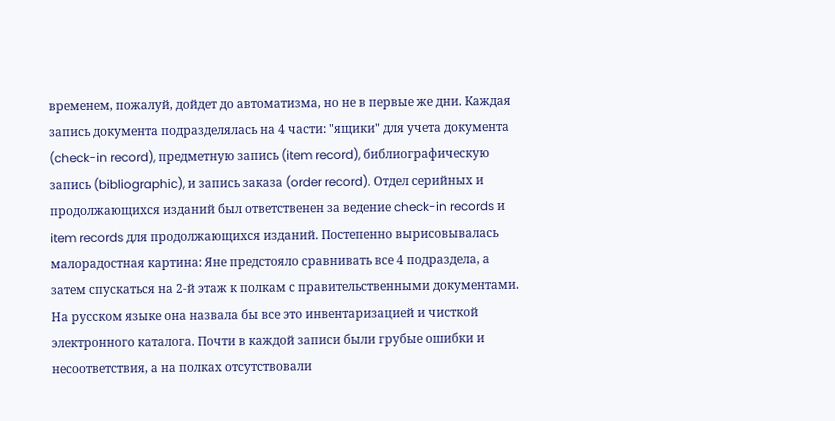временем, пожалуй, дойдет до автоматизма, но не в первые же дни. Каждая запись документа подразделялась на 4 части: "ящики" для учета документа (check-in record), предметную запись (item record), библиографическую запись (bibliographic), и запись заказа (order record). Отдел серийных и продолжающихся изданий был ответственен за ведение check-in records и item records для продолжающихся изданий. Постепенно вырисовывалась малорадостная картина: Яне предстояло сравнивать все 4 подраздела, а затем спускаться на 2-й этаж к полкам с правительственными документами. На русском языке она назвала бы все это инвентаризацией и чисткой электронного каталога. Почти в каждой записи были грубые ошибки и несоответствия, а на полках отсутствовали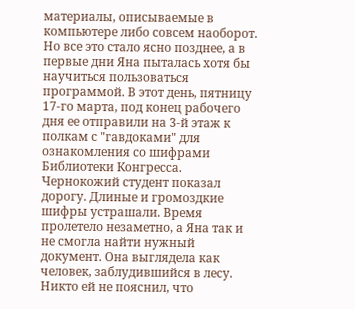материалы, описываемые в компьютере либо совсем наоборот. Но все это стало ясно позднее, а в первые дни Яна пыталась хотя бы научиться пользоваться программой. В этот день, пятницу 17-го марта, под конец рабочего дня ее отправили на 3-й этаж к полкам с "гавдоками" для ознакомления со шифрами Библиотеки Конгресса. Чернокожий студент показал дорогу. Длиные и громоздкие шифры устрашали. Время пролетело незаметно, а Яна так и не смогла найти нужный документ. Она выглядела как человек, заблудившийся в лесу. Никто ей не пояснил, что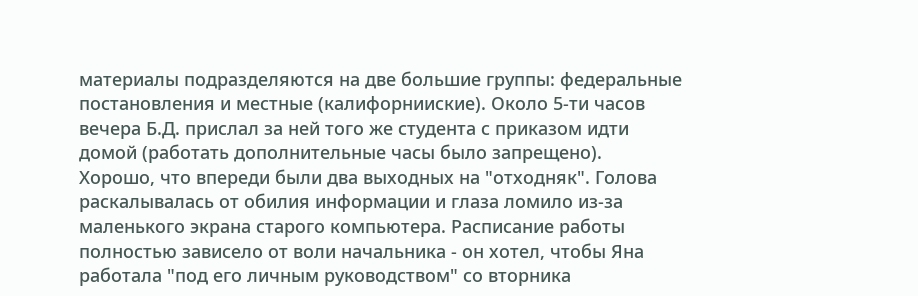материалы подразделяются на две большие группы: федеральные постановления и местные (калифорнииские). Около 5-ти часов вечера Б.Д. прислал за ней того же студента с приказом идти домой (работать дополнительные часы было запрещено). Хорошо, что впереди были два выходных на "отходняк". Голова раскалывалась от обилия информации и глаза ломило из-за маленького экрана старого компьютера. Расписание работы полностью зависелo от воли начальника - он хотел, чтобы Яна работала "под его личным руководством" со вторника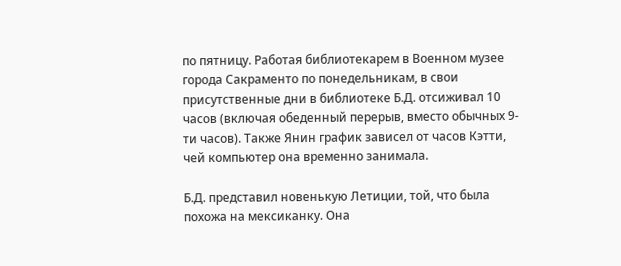по пятницу. Работая библиотекарем в Военном музее города Сакраменто по понедельникам, в свои присутственные дни в библиотеке Б.Д. отсиживал 10 часов (включая обеденный перерыв, вместо обычных 9-ти часов). Также Янин график зависел от часов Кэтти, чей компьютер она временно занимала.

Б.Д. представил новенькую Летиции, той, что была похожа на мексиканку. Она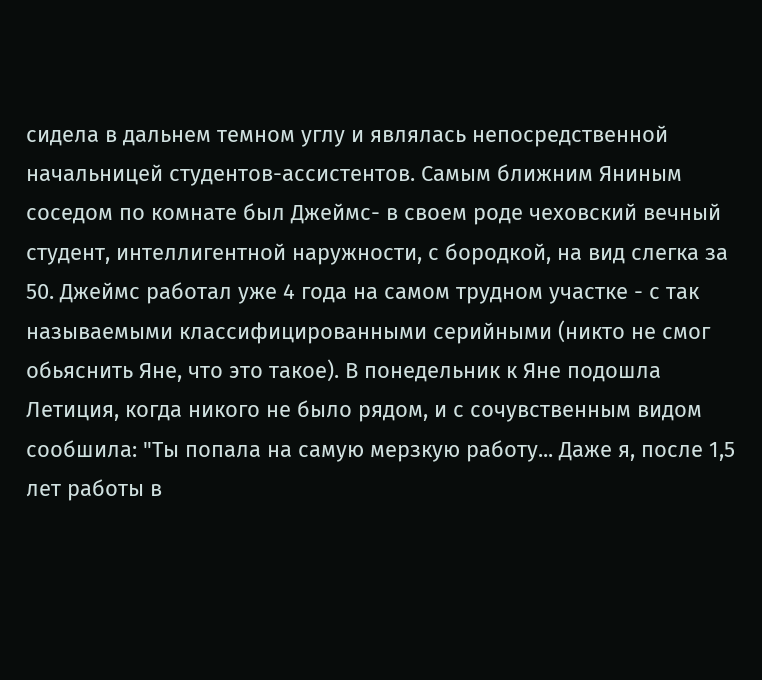сидела в дальнем темном углу и являлась непосредственной начальницей студентов-ассистентов. Самым ближним Яниным соседом по комнате был Джеймс- в своем роде чеховский вечный студент, интеллигентной наружности, с бородкой, на вид слегка за 50. Джеймс работал уже 4 года на самом трудном участке - с так называемыми классифицированными серийными (никто не смог обьяснить Яне, что это такое). В понедельник к Яне подошла Летиция, когда никого не было рядом, и с сочувственным видом сообшила: "Ты попала на самую мерзкую работу... Даже я, после 1,5 лет работы в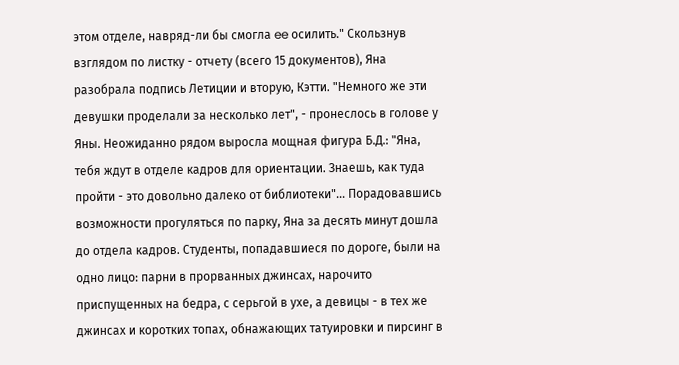этом отделе, навряд-ли бы смогла ee осилить." Скользнув взглядом по листку - отчету (всего 15 документов), Яна разобрала подпись Летиции и вторую, Кэтти. "Немного же эти девушки проделали за несколько лет", - пронеслось в голове у Яны. Неожиданно рядом выросла мощная фигура Б.Д.: "Яна, тебя ждут в отделе кадров для ориентации. Знаешь, как туда пройти - это довольно далеко от библиотеки"... Порадовавшись возможности прогуляться по парку, Яна за десять минут дошла до отдела кадров. Студенты, попадавшиеся по дороге, были на одно лицо: парни в прорванных джинсах, нарочито приспущенных на бедра, с серьгой в ухе, а девицы - в тех же джинсах и коротких топах, обнажающих татуировки и пирсинг в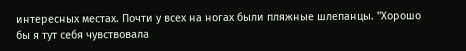интересных местах. Почти у всех на ногах были пляжные шлепанцы. "Хорошо бы я тут себя чувствовала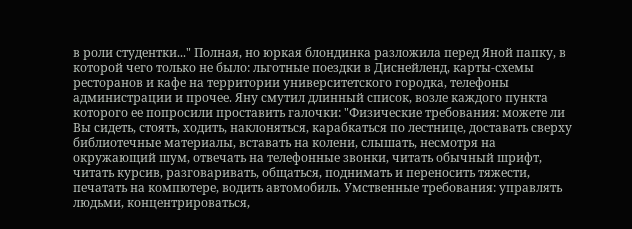в роли студентки..." Полная, но юркая блондинка разложила перед Яной папку, в которой чего только не было: льготные поездки в Диснейленд, карты-схемы ресторанов и кафе на территории университетского городка, телефоны администрации и прочее. Яну смутил длинный список, возле каждого пункта которого ее попросили проставить галочки: "Физические требования: можете ли Вы сидеть, стоять, ходить, наклоняться, карабкаться по лестнице, доставать сверху библиотечные материалы, вставать на колени, слышать, несмотря на окружающий шум, отвечать на телефонные звонки, читать обычный шрифт, читать курсив, разговаривать, общаться, поднимать и переносить тяжести, печатать на компютере, водить автомобиль. Умственные требования: управлять людьми, концентрироваться,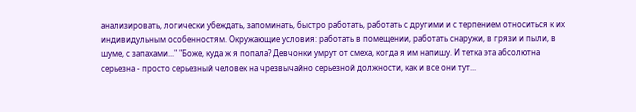анализировать, логически убеждать, запоминать, быстро работать, работать с другими и с терпением относиться к их индивидульным особенностям. Окружающие условия: работать в помещении, работать снаружи, в грязи и пыли, в шуме, с запахами..." "Боже, куда ж я попала? Девчонки умрут от смеха, когда я им напишу. И тетка эта абсолютна серьезна - просто серьезный человек на чрезвычайно серьезной должности, как и все они тут...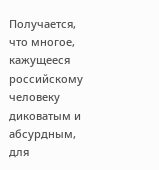Получается, что многое, кажущееся российскому человеку диковатым и абсурдным, для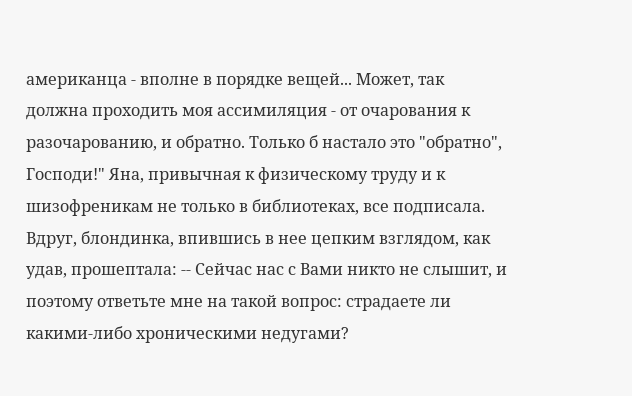американца - вполне в порядке вещей... Может, так должна проходить моя ассимиляция - от очарования к разочарованию, и обратно. Только б настало это "обратно", Господи!" Яна, привычная к физическому труду и к шизофреникам не только в библиотеках, все подписала. Вдруг, блондинка, впившись в нее цепким взглядом, как удав, прошептала: -- Сейчас нас с Вами никто не слышит, и поэтому ответьте мне на такой вопрос: страдаете ли какими-либо хроническими недугами?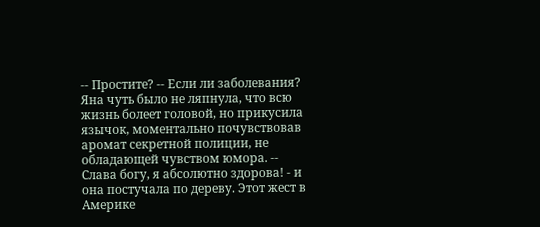-- Простите? -- Если ли заболевания? Яна чуть было не ляпнула, что всю жизнь болеет головой, но прикусила язычок, моментально почувствовав аромат секретной полиции, не обладающей чувством юмора. -- Слава богу, я абсолютно здорова! - и она постучала по дереву. Этот жест в Америке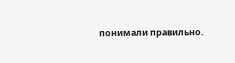понимали правильно.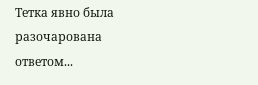Тетка явно была разочарована ответом...